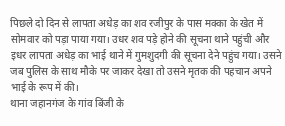पिछले दो दिन से लापता अधेड़ का शव रजीपुर के पास मक्का के खेत में सोमवार को पड़ा पाया गया। उधर शव पड़े होने की सूचना थाने पहुंची और इधर लापता अधेड़ का भाई थाने में गुमशुदगी की सूचना देने पहुंच गया। उसने जब पुलिस के साथ मौके पर जाकर देखा तो उसने मृतक की पहचान अपने भाई के रूप में की।
थाना जहानगंज के गांव बिंजी के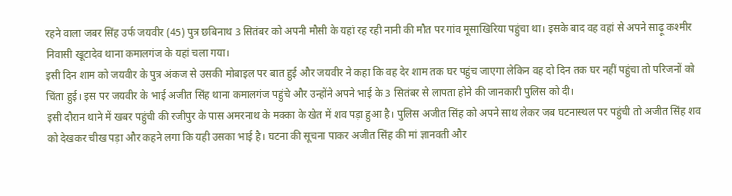रहने वाला जबर सिंह उर्फ जयवीर (45) पुत्र छबिनाथ 3 सितंबर को अपनी मौसी के यहां रह रही नानी की मौत पर गांव मूसाखिरिया पहुंचा था। इसके बाद वह वहां से अपने साढ़ू कश्मीर निवासी खूटादेव थाना कमालगंज के यहां चला गया।
इसी दिन शाम को जयवीर के पुत्र अंकज से उसकी मोबाइल पर बात हुई और जयवीर ने कहा कि वह देर शाम तक घर पहुंच जाएगा लेकिन वह दो दिन तक घर नहीं पहुंचा तो परिजनों को चिंता हुई। इस पर जयवीर के भाई अजीत सिंह थाना कमालगंज पहुंचे और उन्होंने अपने भाई के 3 सितंबर से लापता होने की जानकारी पुलिस को दी।
इसी दौरान थाने में खबर पहुंची की रजीपुर के पास अमरनाथ के मक्का के खेत में शव पड़ा हुआ है। पुलिस अजीत सिंह को अपने साथ लेकर जब घटनास्थल पर पहुंची तो अजीत सिंह शव को देखकर चीख पड़ा और कहने लगा कि यही उसका भाई है। घटना की सूचना पाकर अजीत सिंह की मां ज्ञानवती और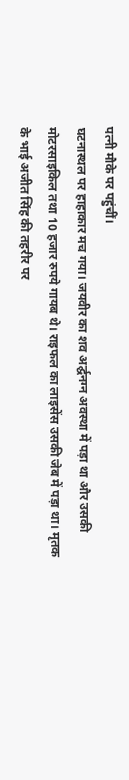पत्नी मौके पर पहुंचीं।
घटनास्थल पर हाहाकार मच गया। जयवीर का शव अर्द्घनग्न अवस्था में पड़ा था और उसकी मोटरसाइकिल तथा 10 हजार रुपये गायब थे। राइफल का लाइसेंस उसकी जेब में पड़ा था। मृतक के भाई अजीत सिंह की तहरीर पर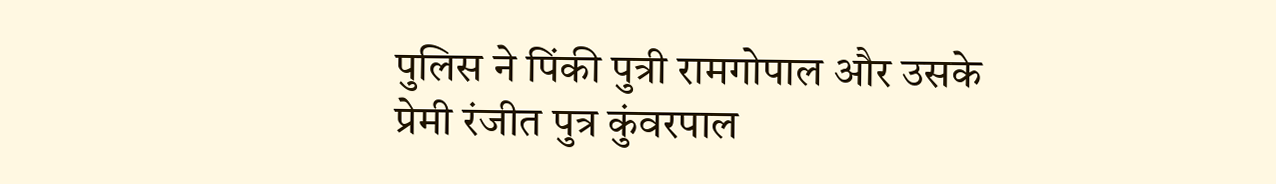पुलिस ने पिंकी पुत्री रामगोपाल और उसके प्रेमी रंजीत पुत्र कुंवरपाल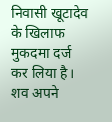निवासी खूटादेव के खिलाफ मुकदमा दर्ज कर लिया है। शव अपने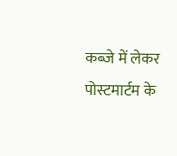कब्जे में लेकर पोस्टमार्टम के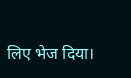लिए भेज दिया।